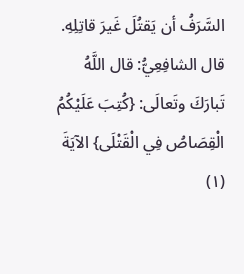السَّرَفُ أن يَقتُلَ غَيرَ قاتِلِهِ.
قال الشافِعِيُّ: قال اللَّهُ تَبارَكَ وتَعالَى: {كُتِبَ عَلَيْكُمُ الْقِصَاصُ فِي الْقَتْلَى} الآيَةَ (١)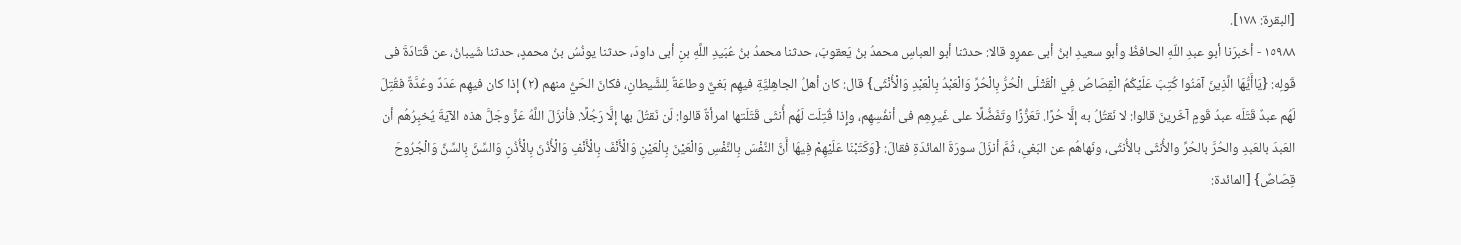[البقرة: ١٧٨].
١٥٩٨٨ - أخبرَنا أبو عبدِ اللّهِ الحافظُ وأبو سعيدِ ابنُ أبى عمرٍو قالا: حدثنا أبو العباسِ محمدُ بنُ يَعقوبَ، حدثنا محمدُ بنُ عُبَيدِ اللَّهِ بنِ أبى داودَ، حدثنا يونُسُ بنُ محمدٍ، حدثنا شَيبانُ، عن قَتادَةَ فى قَولِه: {يَاأَيُّهَا الَّذِينَ آمَنُوا كُتِبَ عَلَيْكُمُ الْقِصَاصُ فِي الْقَتْلَى الْحُرُّ بِالْحُرِّ وَالْعَبْدُ بِالْعَبْدِ وَالْأُنْثَى} قال: كان أهلُ الجاهِليَّةِ فيهِم بَغيٌّ وطاعَةٌ لِلشَّيطانِ، فكانَ الحَيُّ منهم (٢) إذا كان فيهِم عَدَدٌ وعُدَّةٌ فقُتِلَ لَهُم عبدٌ قَتَلَه عبدُ قَومٍ آخَرينَ قالوا: لا نَقتُلُ به إلَّا حُرًا. تَعَزُّزًا وتَفَضُّلًا على غَيرِهِم فى أنفُسِهِم، وإِذا قُتِلَت لَهُم أُنثَى قَتَلَتها امرأةٌ قالوا: لَن نَقتُلَ بها إلَّا رَجُلًا. فأنزَلَ اللَّهُ عَزَّ وجَلَّ هذه الآيَةَ يُخبِرُهُم أن العَبدَ بالعَبدِ والحُرَّ بالحُرِّ والأُنثَى بالأُنثَى، ونَهاهُم عن البَغىِ، ثُمَّ أنزَلَ سورَةَ المائدَةِ فقالَ: {وَكَتَبْنَا عَلَيْهِمْ فِيهَا أَنَّ النَّفْسَ بِالنَّفْسِ وَالْعَيْنَ بِالْعَيْنِ وَالْأَنْفَ بِالْأَنْفِ وَالْأُذُنَ بِالْأُذُنِ وَالسِّنَّ بِالسِّنِّ وَالْجُرُوحَ قِصَاصٌ} [المائدة: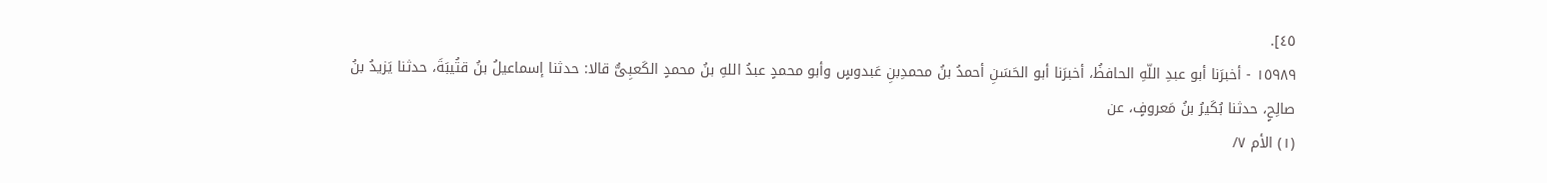٤٥].
١٥٩٨٩ - أخبرَنا أبو عبدِ اللّهِ الحافظُ، أخبرَنا أبو الحَسَنِ أحمدُ بنُ محمدِبنِ عَبدوسٍ وأبو محمدٍ عبدُ اللهِ بنُ محمدٍ الكَعبِىُّ قالا: حدثنا إسماعيلُ بنُ قتُيبَةَ، حدثنا يَزيدُ بنُ صالِحٍ، حدثنا بُكَيرُ بنُ مَعروفٍ، عن
(١) الأم ٧/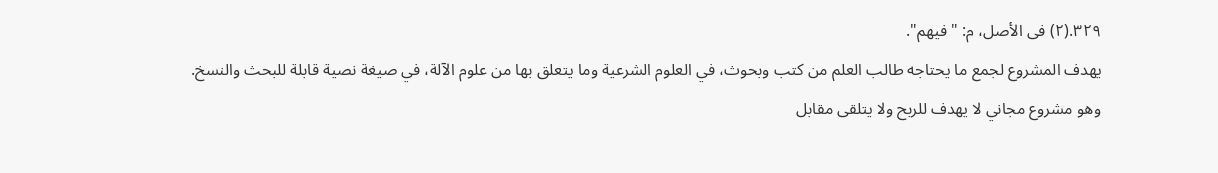٣٢٩.(٢) فى الأصل، م: "فيهم".
يهدف المشروع لجمع ما يحتاجه طالب العلم من كتب وبحوث، في العلوم الشرعية وما يتعلق بها من علوم الآلة، في صيغة نصية قابلة للبحث والنسخ.
وهو مشروع مجاني لا يهدف للربح ولا يتلقى مقابل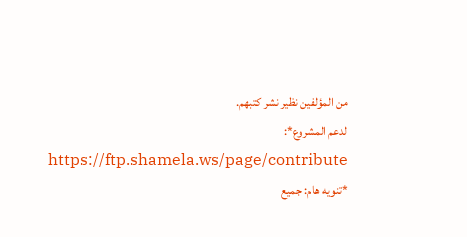من المؤلفين نظير نشر كتبهم.
لدعم المشروع*: https://ftp.shamela.ws/page/contribute
*تنويه هام: جميع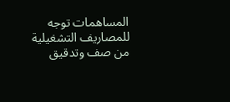المساهمات توجه للمصاريف التشغيلية من صف وتدقيق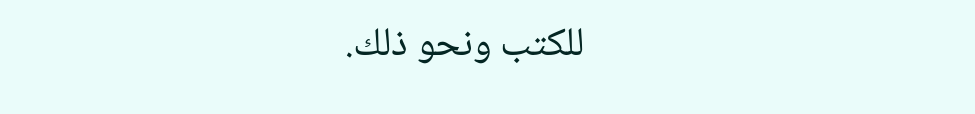للكتب ونحو ذلك.